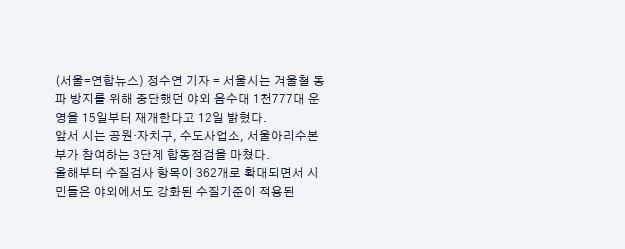(서울=연합뉴스) 정수연 기자 = 서울시는 겨울철 동파 방지를 위해 중단했던 야외 음수대 1천777대 운영을 15일부터 재개한다고 12일 밝혔다.
앞서 시는 공원·자치구, 수도사업소, 서울아리수본부가 참여하는 3단계 합동점검을 마쳤다.
올해부터 수질검사 항목이 362개로 확대되면서 시민들은 야외에서도 강화된 수질기준이 적용된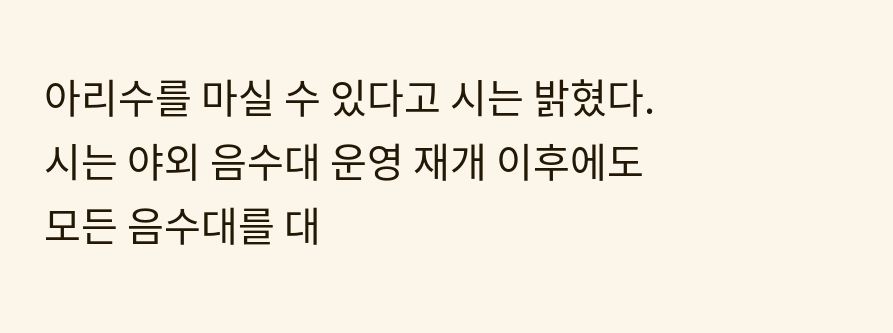아리수를 마실 수 있다고 시는 밝혔다.
시는 야외 음수대 운영 재개 이후에도 모든 음수대를 대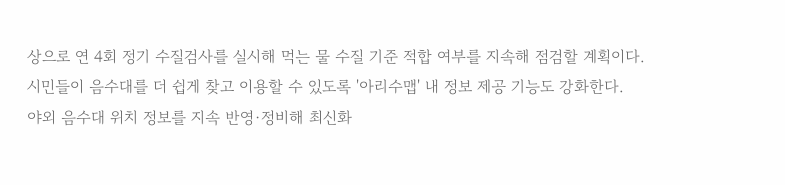상으로 연 4회 정기 수질검사를 실시해 먹는 물 수질 기준 적합 여부를 지속해 점검할 계획이다.
시민들이 음수대를 더 쉽게 찾고 이용할 수 있도록 '아리수맵' 내 정보 제공 기능도 강화한다.
야외 음수대 위치 정보를 지속 반영·정비해 최신화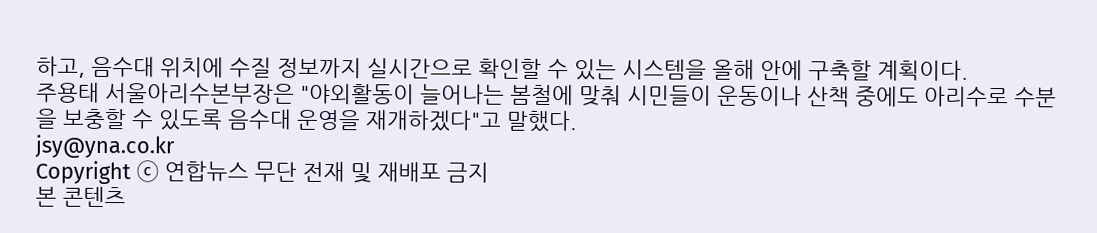하고, 음수대 위치에 수질 정보까지 실시간으로 확인할 수 있는 시스템을 올해 안에 구축할 계획이다.
주용태 서울아리수본부장은 "야외활동이 늘어나는 봄철에 맞춰 시민들이 운동이나 산책 중에도 아리수로 수분을 보충할 수 있도록 음수대 운영을 재개하겠다"고 말했다.
jsy@yna.co.kr
Copyright ⓒ 연합뉴스 무단 전재 및 재배포 금지
본 콘텐츠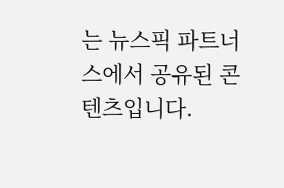는 뉴스픽 파트너스에서 공유된 콘텐츠입니다.